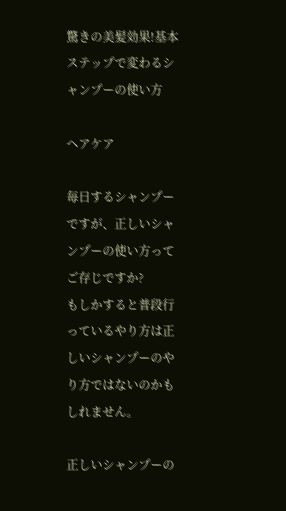驚きの美髪効果!基本ステップで変わるシャンプーの使い方

ヘアケア

毎日するシャンプーですが、正しいシャンプーの使い方ってご存じですか?
もしかすると普段行っているやり方は正しいシャンプーのやり方ではないのかもしれません。

正しいシャンプーの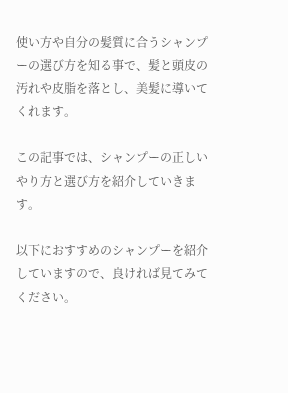使い方や自分の髪質に合うシャンプーの選び方を知る事で、髪と頭皮の汚れや皮脂を落とし、美髪に導いてくれます。

この記事では、シャンプーの正しいやり方と選び方を紹介していきます。

以下におすすめのシャンプーを紹介していますので、良ければ見てみてください。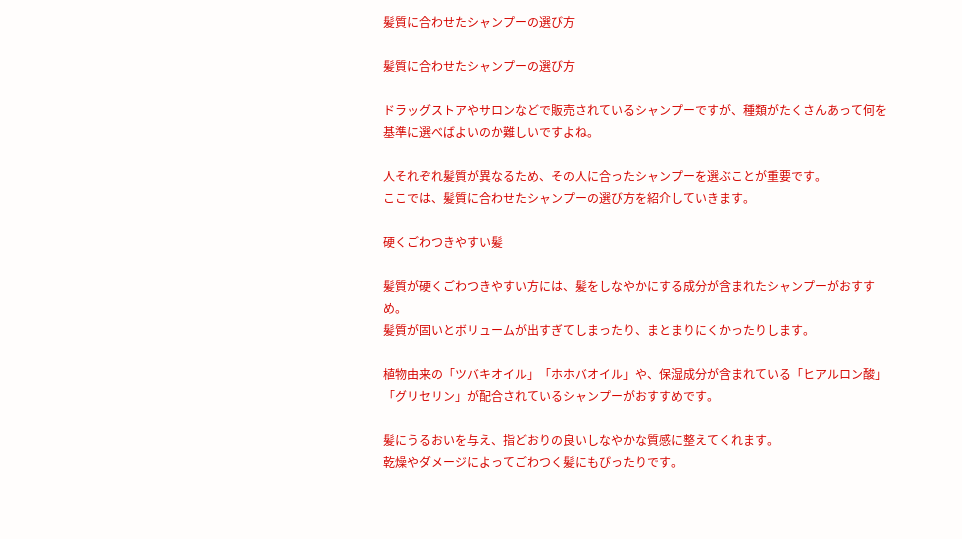髪質に合わせたシャンプーの選び方

髪質に合わせたシャンプーの選び方

ドラッグストアやサロンなどで販売されているシャンプーですが、種類がたくさんあって何を基準に選べばよいのか難しいですよね。

人それぞれ髪質が異なるため、その人に合ったシャンプーを選ぶことが重要です。
ここでは、髪質に合わせたシャンプーの選び方を紹介していきます。

硬くごわつきやすい髪

髪質が硬くごわつきやすい方には、髪をしなやかにする成分が含まれたシャンプーがおすすめ。
髪質が固いとボリュームが出すぎてしまったり、まとまりにくかったりします。

植物由来の「ツバキオイル」「ホホバオイル」や、保湿成分が含まれている「ヒアルロン酸」「グリセリン」が配合されているシャンプーがおすすめです。

髪にうるおいを与え、指どおりの良いしなやかな質感に整えてくれます。
乾燥やダメージによってごわつく髪にもぴったりです。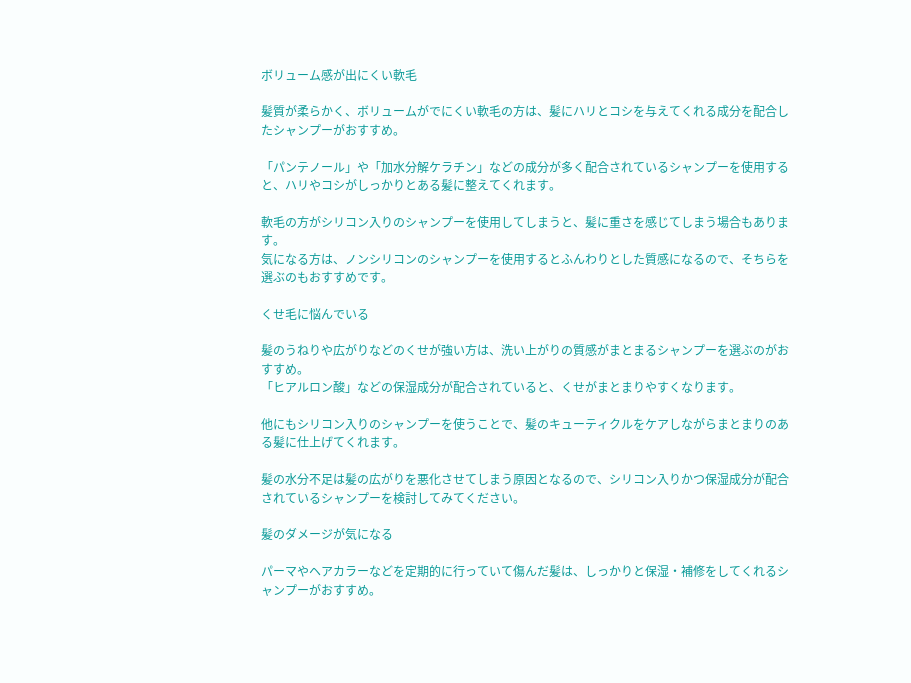ボリューム感が出にくい軟毛

髪質が柔らかく、ボリュームがでにくい軟毛の方は、髪にハリとコシを与えてくれる成分を配合したシャンプーがおすすめ。

「パンテノール」や「加水分解ケラチン」などの成分が多く配合されているシャンプーを使用すると、ハリやコシがしっかりとある髪に整えてくれます。

軟毛の方がシリコン入りのシャンプーを使用してしまうと、髪に重さを感じてしまう場合もあります。
気になる方は、ノンシリコンのシャンプーを使用するとふんわりとした質感になるので、そちらを選ぶのもおすすめです。

くせ毛に悩んでいる

髪のうねりや広がりなどのくせが強い方は、洗い上がりの質感がまとまるシャンプーを選ぶのがおすすめ。
「ヒアルロン酸」などの保湿成分が配合されていると、くせがまとまりやすくなります。

他にもシリコン入りのシャンプーを使うことで、髪のキューティクルをケアしながらまとまりのある髪に仕上げてくれます。

髪の水分不足は髪の広がりを悪化させてしまう原因となるので、シリコン入りかつ保湿成分が配合されているシャンプーを検討してみてください。

髪のダメージが気になる

パーマやヘアカラーなどを定期的に行っていて傷んだ髪は、しっかりと保湿・補修をしてくれるシャンプーがおすすめ。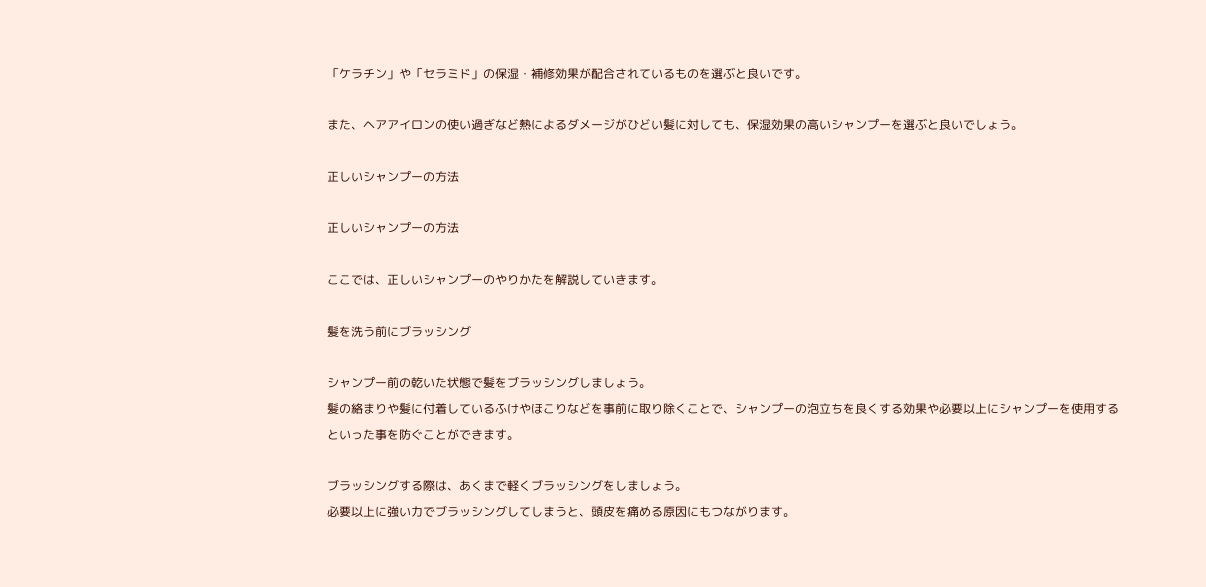「ケラチン」や「セラミド」の保湿・補修効果が配合されているものを選ぶと良いです。

また、ヘアアイロンの使い過ぎなど熱によるダメージがひどい髪に対しても、保湿効果の高いシャンプーを選ぶと良いでしょう。

正しいシャンプーの方法

正しいシャンプーの方法

ここでは、正しいシャンプーのやりかたを解説していきます。

髪を洗う前にブラッシング

シャンプー前の乾いた状態で髪をブラッシングしましょう。
髪の絡まりや髪に付着しているふけやほこりなどを事前に取り除くことで、シャンプーの泡立ちを良くする効果や必要以上にシャンプーを使用するといった事を防ぐことができます。

ブラッシングする際は、あくまで軽くブラッシングをしましょう。
必要以上に強い力でブラッシングしてしまうと、頭皮を痛める原因にもつながります。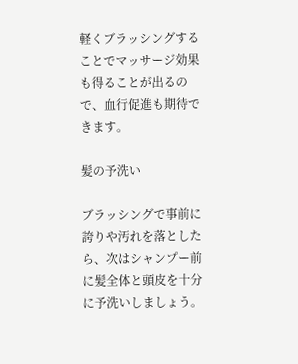軽くブラッシングすることでマッサージ効果も得ることが出るので、血行促進も期待できます。

髪の予洗い

ブラッシングで事前に誇りや汚れを落としたら、次はシャンプー前に髪全体と頭皮を十分に予洗いしましょう。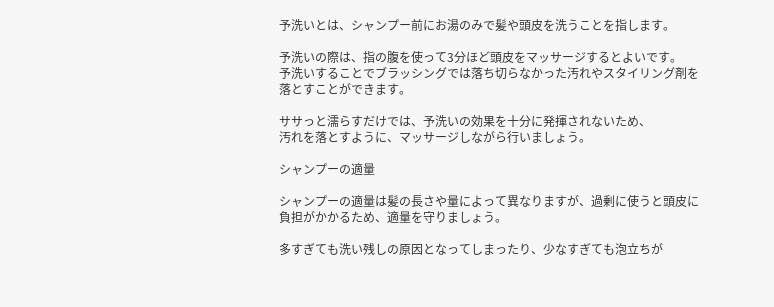予洗いとは、シャンプー前にお湯のみで髪や頭皮を洗うことを指します。

予洗いの際は、指の腹を使って3分ほど頭皮をマッサージするとよいです。
予洗いすることでブラッシングでは落ち切らなかった汚れやスタイリング剤を落とすことができます。

ササっと濡らすだけでは、予洗いの効果を十分に発揮されないため、
汚れを落とすように、マッサージしながら行いましょう。

シャンプーの適量

シャンプーの適量は髪の長さや量によって異なりますが、過剰に使うと頭皮に負担がかかるため、適量を守りましょう。

多すぎても洗い残しの原因となってしまったり、少なすぎても泡立ちが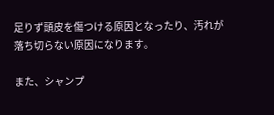足りず頭皮を傷つける原因となったり、汚れが落ち切らない原因になります。

また、シャンプ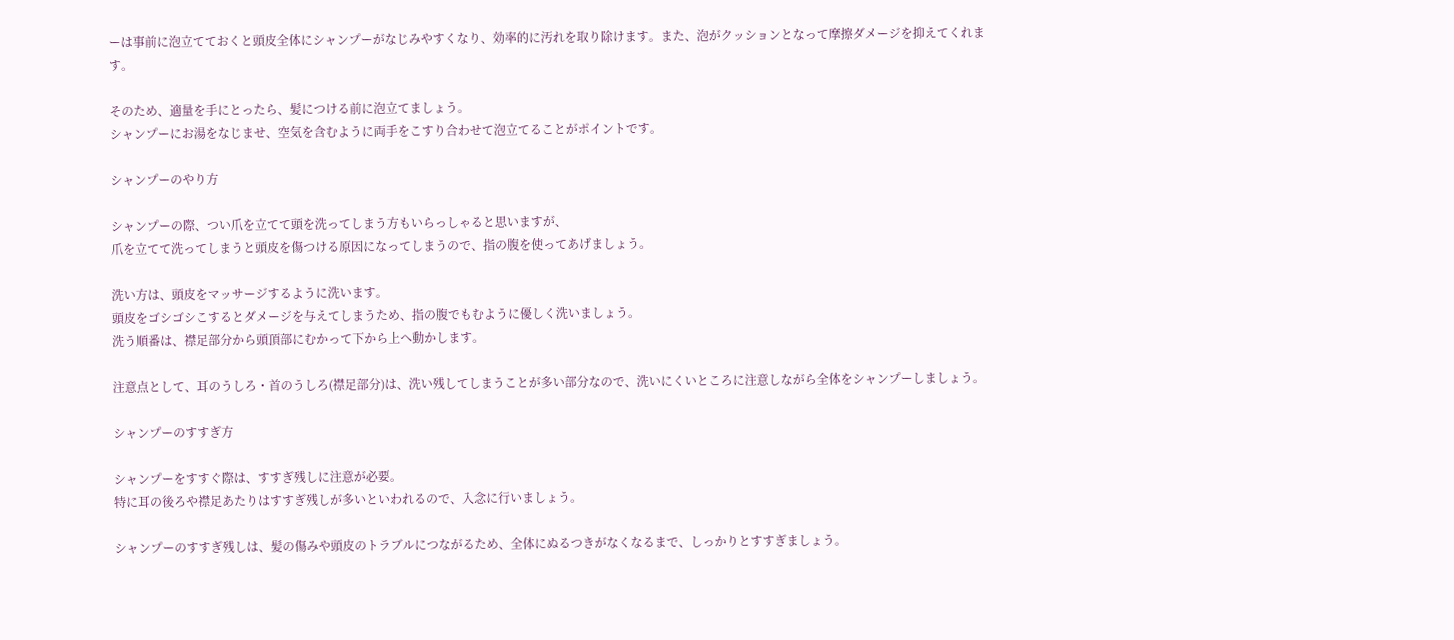ーは事前に泡立てておくと頭皮全体にシャンプーがなじみやすくなり、効率的に汚れを取り除けます。また、泡がクッションとなって摩擦ダメージを抑えてくれます。

そのため、適量を手にとったら、髪につける前に泡立てましょう。
シャンプーにお湯をなじませ、空気を含むように両手をこすり合わせて泡立てることがポイントです。

シャンプーのやり方

シャンプーの際、つい爪を立てて頭を洗ってしまう方もいらっしゃると思いますが、
爪を立てて洗ってしまうと頭皮を傷つける原因になってしまうので、指の腹を使ってあげましょう。

洗い方は、頭皮をマッサージするように洗います。
頭皮をゴシゴシこするとダメージを与えてしまうため、指の腹でもむように優しく洗いましょう。
洗う順番は、襟足部分から頭頂部にむかって下から上へ動かします。

注意点として、耳のうしろ・首のうしろ(襟足部分)は、洗い残してしまうことが多い部分なので、洗いにくいところに注意しながら全体をシャンプーしましょう。

シャンプーのすすぎ方

シャンプーをすすぐ際は、すすぎ残しに注意が必要。
特に耳の後ろや襟足あたりはすすぎ残しが多いといわれるので、入念に行いましょう。

シャンプーのすすぎ残しは、髪の傷みや頭皮のトラブルにつながるため、全体にぬるつきがなくなるまで、しっかりとすすぎましょう。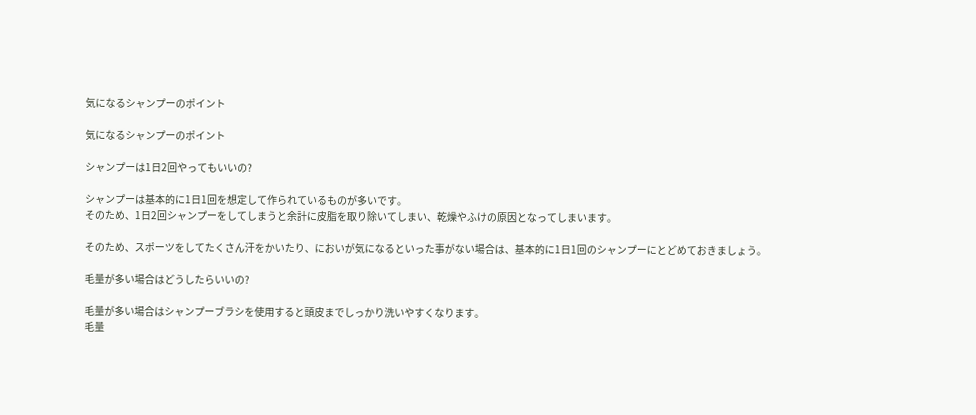気になるシャンプーのポイント

気になるシャンプーのポイント

シャンプーは1日2回やってもいいの?

シャンプーは基本的に1日1回を想定して作られているものが多いです。
そのため、1日2回シャンプーをしてしまうと余計に皮脂を取り除いてしまい、乾燥やふけの原因となってしまいます。

そのため、スポーツをしてたくさん汗をかいたり、においが気になるといった事がない場合は、基本的に1日1回のシャンプーにとどめておきましょう。

毛量が多い場合はどうしたらいいの?

毛量が多い場合はシャンプーブラシを使用すると頭皮までしっかり洗いやすくなります。
毛量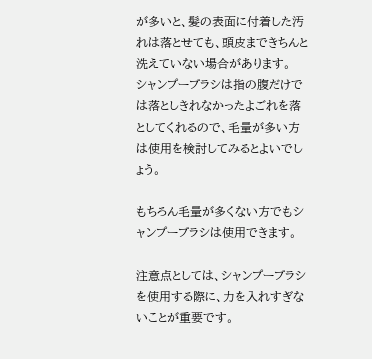が多いと、髪の表面に付着した汚れは落とせても、頭皮まできちんと洗えていない場合があります。
シャンプーブラシは指の腹だけでは落としきれなかったよごれを落としてくれるので、毛量が多い方は使用を検討してみるとよいでしょう。

もちろん毛量が多くない方でもシャンプーブラシは使用できます。

注意点としては、シャンプーブラシを使用する際に、力を入れすぎないことが重要です。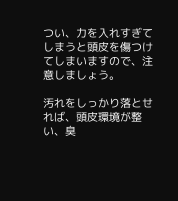つい、力を入れすぎてしまうと頭皮を傷つけてしまいますので、注意しましょう。

汚れをしっかり落とせれば、頭皮環境が整い、臭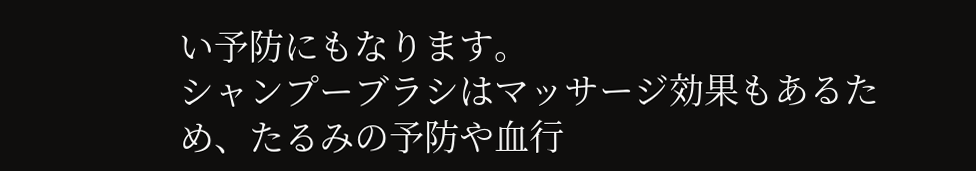い予防にもなります。
シャンプーブラシはマッサージ効果もあるため、たるみの予防や血行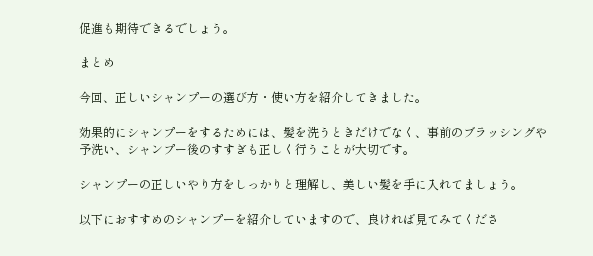促進も期待できるでしょう。

まとめ

今回、正しいシャンプーの選び方・使い方を紹介してきました。

効果的にシャンプーをするためには、髪を洗うときだけでなく、事前のブラッシングや予洗い、シャンプー後のすすぎも正しく行うことが大切です。

シャンプーの正しいやり方をしっかりと理解し、美しい髪を手に入れてましょう。

以下におすすめのシャンプーを紹介していますので、良ければ見てみてくださ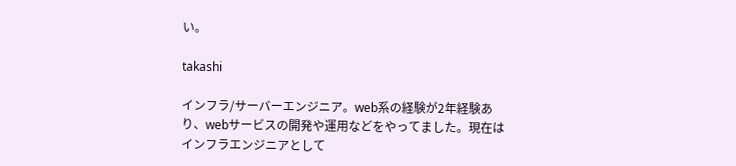い。

takashi

インフラ/サーバーエンジニア。web系の経験が2年経験あり、webサービスの開発や運用などをやってました。現在はインフラエンジニアとして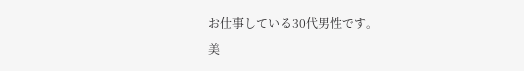お仕事している30代男性です。
美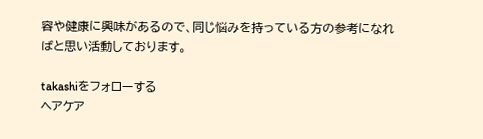容や健康に興味があるので、同じ悩みを持っている方の参考になればと思い活動しております。

takashiをフォローする
ヘアケア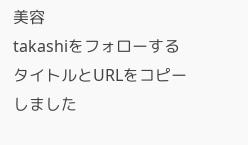美容
takashiをフォローする
タイトルとURLをコピーしました